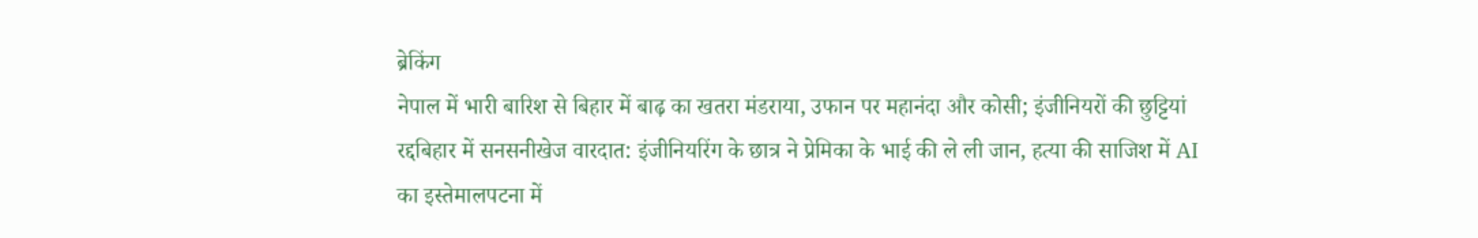ब्रेकिंग
नेपाल में भारी बारिश से बिहार में बाढ़ का खतरा मंडराया, उफान पर महानंदा और कोसी; इंजीनियरों की छुट्टियां रद्दबिहार में सनसनीखेज वारदात: इंजीनियरिंग के छात्र ने प्रेमिका के भाई की ले ली जान, हत्या की साजिश में AI का इस्तेमालपटना में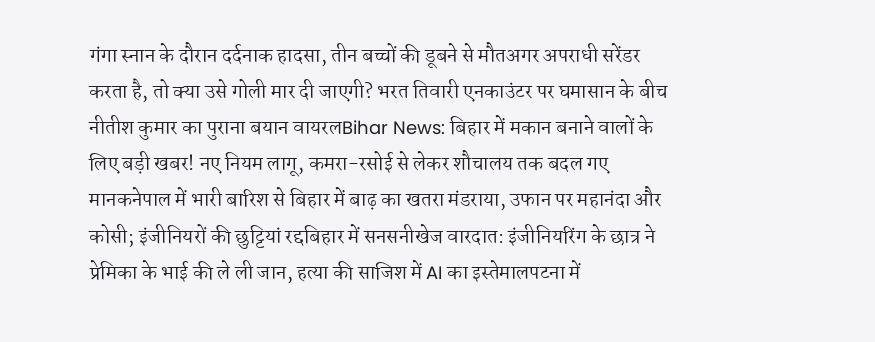गंगा स्नान के दौरान दर्दनाक हादसा, तीन बच्चों की डूबने से मौतअगर अपराधी सरेंडर करता है, तो क्या उसे गोली मार दी जाएगी? भरत तिवारी एनकाउंटर पर घमासान के बीच नीतीश कुमार का पुराना बयान वायरलBihar News: बिहार में मकान बनाने वालों के लिए बड़ी खबर! नए नियम लागू, कमरा-रसोई से लेकर शौचालय तक बदल गए मानकनेपाल में भारी बारिश से बिहार में बाढ़ का खतरा मंडराया, उफान पर महानंदा और कोसी; इंजीनियरों की छुट्टियां रद्दबिहार में सनसनीखेज वारदात: इंजीनियरिंग के छात्र ने प्रेमिका के भाई की ले ली जान, हत्या की साजिश में AI का इस्तेमालपटना में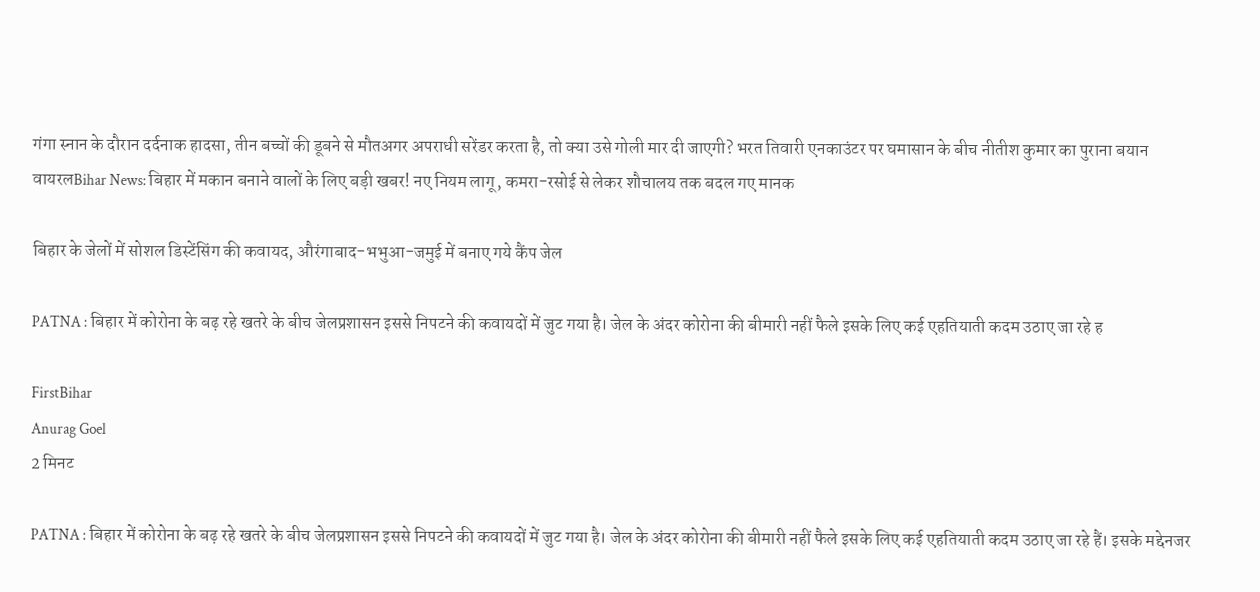गंगा स्नान के दौरान दर्दनाक हादसा, तीन बच्चों की डूबने से मौतअगर अपराधी सरेंडर करता है, तो क्या उसे गोली मार दी जाएगी? भरत तिवारी एनकाउंटर पर घमासान के बीच नीतीश कुमार का पुराना बयान वायरलBihar News: बिहार में मकान बनाने वालों के लिए बड़ी खबर! नए नियम लागू, कमरा-रसोई से लेकर शौचालय तक बदल गए मानक

बिहार के जेलों में सोशल डिस्टेंसिंग की कवायद, औरंगाबाद-भभुआ-जमुई में बनाए गये कैंप जेल

PATNA : बिहार में कोरोना के बढ़ रहे खतरे के बीच जेलप्रशासन इससे निपटने की कवायदों में जुट गया है। जेल के अंदर कोरोना की बीमारी नहीं फैले इसके लिए कई एहतियाती कदम उठाए जा रहे ह

FirstBihar
Anurag Goel
2 मिनट

PATNA : बिहार में कोरोना के बढ़ रहे खतरे के बीच जेलप्रशासन इससे निपटने की कवायदों में जुट गया है। जेल के अंदर कोरोना की बीमारी नहीं फैले इसके लिए कई एहतियाती कदम उठाए जा रहे हैं। इसके मद्देनजर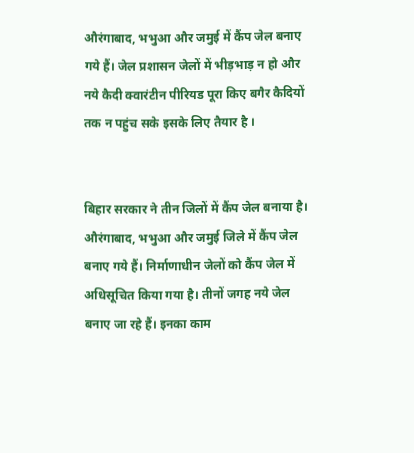औरंगाबाद, भभुआ और जमुई में कैंप जेल बनाए गये हैं। जेल प्रशासन जेलों में भीड़भाड़ न हो और नये कैदी क्वारंटीन पीरियड पूरा किए बगैर कैदियों तक न पहुंच सके इसके लिए तैयार है ।


बिहार सरकार ने तीन जिलों में कैंप जेल बनाया है। औरंगाबाद, भभुआ और जमुई जिले में कैंप जेल बनाए गये हैं। निर्माणाधीन जेलों को कैंप जेल में अधिसूचित किया गया है। तीनों जगह नये जेल बनाए जा रहे हैं। इनका काम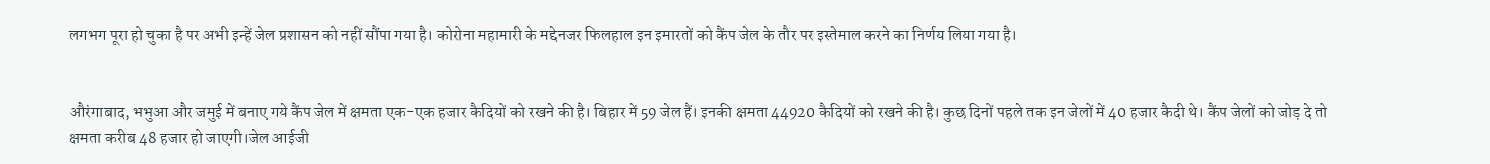लगभग पूरा हो चुका है पर अभी इन्हें जेल प्रशासन को नहीं सौंपा गया है। कोरोना महामारी के मद्देनजर फिलहाल इन इमारतों को कैंप जेल के तौर पर इस्तेमाल करने का निर्णय लिया गया है।


औरंगाबाद, भभुआ और जमुई में बनाए गये कैंप जेल में क्षमता एक-एक हजार कैदियों को रखने की है। बिहार में 59 जेल हैं। इनकी क्षमता 44920 कैदियों को रखने की है। कुछ दिनों पहले तक इन जेलों में 40 हजार कैदी थे। कैंप जेलों को जोड़ दे तो क्षमता करीब 48 हजार हो जाएगी।जेल आईजी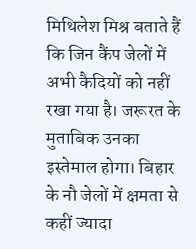मिथिलेश मिश्र बताते हैं कि जिन कैंप जेलों में अभी कैदियों को नहीं रखा गया है। जरूरत के मुताबिक उनका इस्तेमाल होगा। बिहार के नौ जेलों में क्षमता से कहीं ज्यादा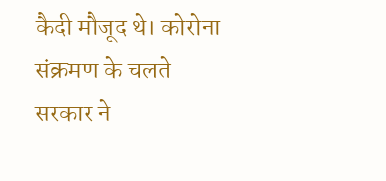कैदी मौजूद थे। कोरोना संक्रमण के चलते सरकार ने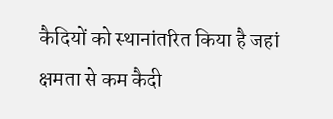कैदियों को स्थानांतरित किया है जहां क्षमता से कम कैदी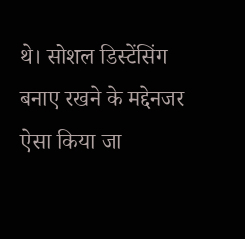थे। सोशल डिस्टेंसिंग बनाए रखने के मद्देनजर ऐसा किया जा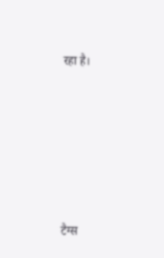रहा है।






टैग्स